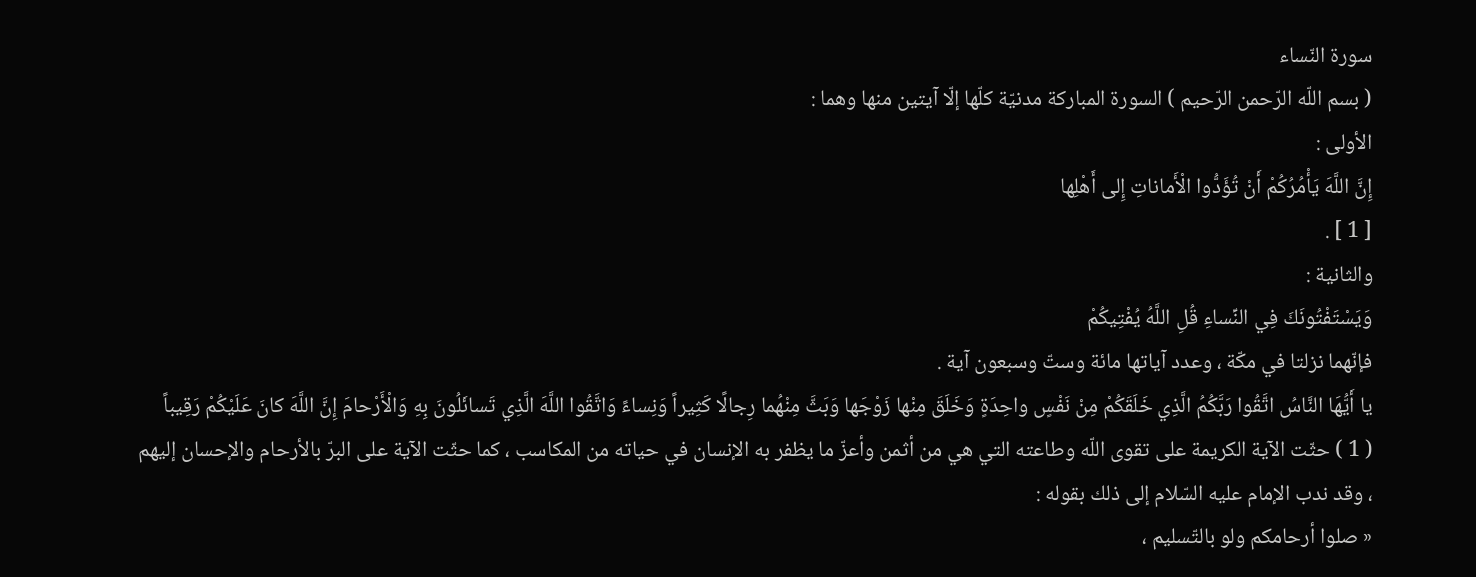سورة النّساء
( بسم اللّه الرّحمن الرّحيم ) السورة المباركة مدنيّة كلّها إلّا آيتين منها وهما :
الأولى :
إِنَّ اللَّهَ يَأْمُرُكُمْ أَنْ تُؤَدُّوا الْأَماناتِ إِلى أَهْلِها
[ 1 ] .
والثانية :
وَيَسْتَفْتُونَكَ فِي النِّساءِ قُلِ اللَّهُ يُفْتِيكُمْ
فإنّهما نزلتا في مكّة ، وعدد آياتها مائة وستّ وسبعون آية .
يا أَيُّهَا النَّاسُ اتَّقُوا رَبَّكُمُ الَّذِي خَلَقَكُمْ مِنْ نَفْسٍ واحِدَةٍ وَخَلَقَ مِنْها زَوْجَها وَبَثَّ مِنْهُما رِجالًا كَثِيراً وَنِساءً وَاتَّقُوا اللَّهَ الَّذِي تَسائَلُونَ بِهِ وَالْأَرْحامَ إِنَّ اللَّهَ كانَ عَلَيْكُمْ رَقِيباً
( 1 ) حثّت الآية الكريمة على تقوى اللّه وطاعته التي هي من أثمن وأعزّ ما يظفر به الإنسان في حياته من المكاسب ، كما حثّت الآية على البرّ بالأرحام والإحسان إليهم ، وقد ندب الإمام عليه السّلام إلى ذلك بقوله :
« صلوا أرحامكم ولو بالتّسليم ،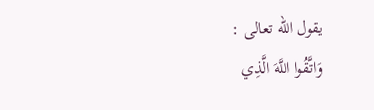يقول اللّه تعالى :
وَاتَّقُوا اللَّهَ الَّذِي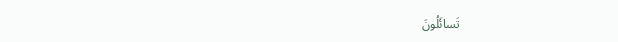تَسائَلُونَ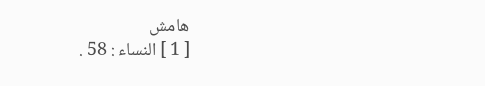هامش
[ 1 ] النساء : 58 .